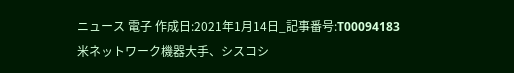ニュース 電子 作成日:2021年1月14日_記事番号:T00094183
米ネットワーク機器大手、シスコシ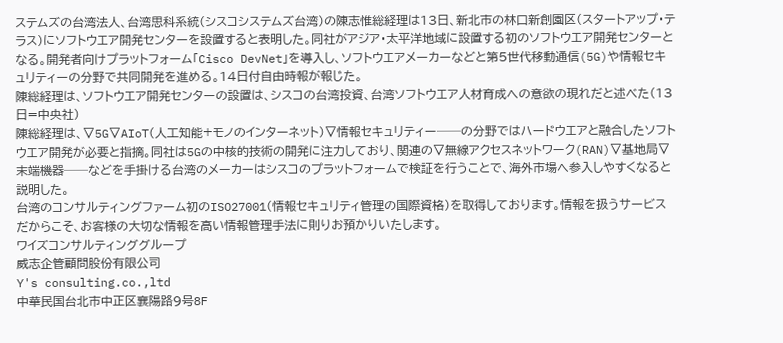ステムズの台湾法人、台湾思科系統(シスコシステムズ台湾)の陳志惟総経理は13日、新北市の林口新創園区(スタートアップ・テラス)にソフトウエア開発センターを設置すると表明した。同社がアジア・太平洋地域に設置する初のソフトウエア開発センターとなる。開発者向けプラットフォーム「Cisco DevNet」を導入し、ソフトウエアメーカーなどと第5世代移動通信(5G)や情報セキュリティーの分野で共同開発を進める。14日付自由時報が報じた。
陳総経理は、ソフトウエア開発センターの設置は、シスコの台湾投資、台湾ソフトウエア人材育成への意欲の現れだと述べた(13日=中央社)
陳総経理は、▽5G▽AIoT(人工知能+モノのインターネット)▽情報セキュリティー──の分野ではハードウエアと融合したソフトウエア開発が必要と指摘。同社は5Gの中核的技術の開発に注力しており、関連の▽無線アクセスネットワーク(RAN)▽基地局▽末端機器──などを手掛ける台湾のメーカーはシスコのプラットフォームで検証を行うことで、海外市場へ参入しやすくなると説明した。
台湾のコンサルティングファーム初のISO27001(情報セキュリティ管理の国際資格)を取得しております。情報を扱うサービスだからこそ、お客様の大切な情報を高い情報管理手法に則りお預かりいたします。
ワイズコンサルティンググループ
威志企管顧問股份有限公司
Y's consulting.co.,ltd
中華民国台北市中正区襄陽路9号8F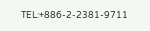TEL:+886-2-2381-9711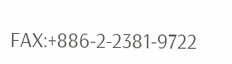FAX:+886-2-2381-9722